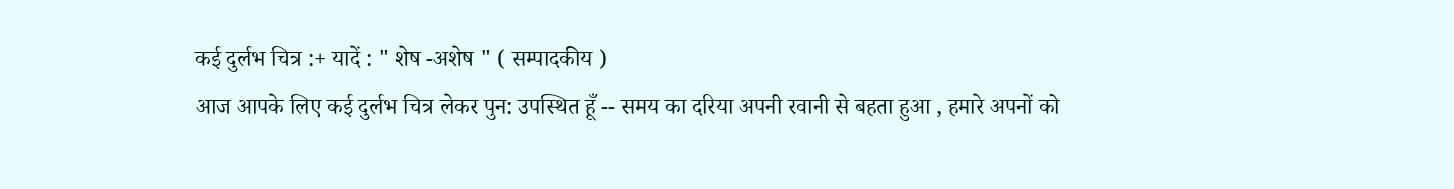कई दुर्लभ चित्र :+ यादें : " शेष -अशेष " ( सम्पादकीय )
आज आपके लिए कई दुर्लभ चित्र लेकर पुन: उपस्थित हूँ -- समय का दरिया अपनी रवानी से बहता हुआ , हमारे अपनों को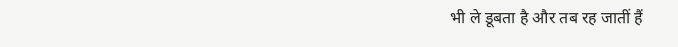भी ले डूबता है और तब रह जातीं हैं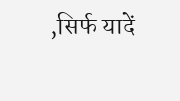,सिर्फ यादें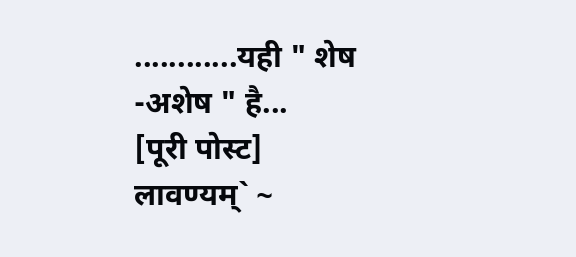............यही " शेष -अशेष " है...
[पूरी पोस्ट]
लावण्यम्` ~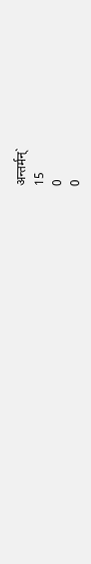अन्तर्मन्`
15
0
0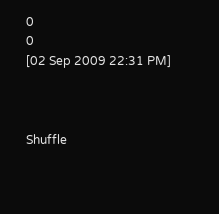0
0
[02 Sep 2009 22:31 PM]



Shuffle